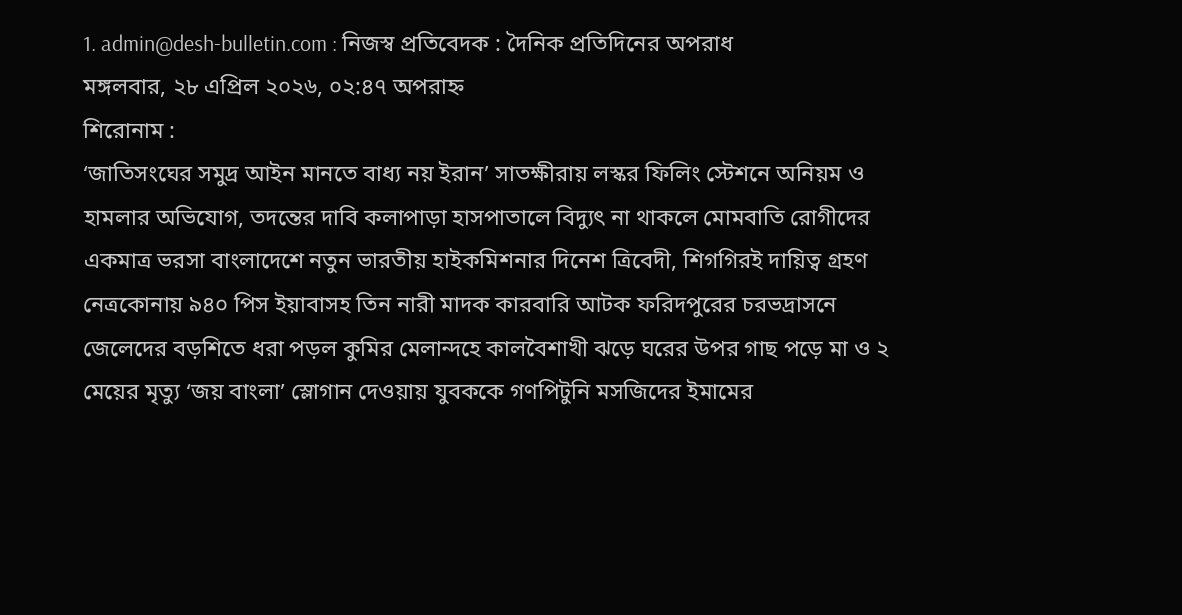1. admin@desh-bulletin.com : নিজস্ব প্রতিবেদক : দৈনিক প্রতিদিনের অপরাধ
মঙ্গলবার, ২৮ এপ্রিল ২০২৬, ০২:৪৭ অপরাহ্ন
শিরোনাম :
‘জাতিসংঘের সমুদ্র আইন মানতে বাধ্য নয় ইরান’ সাতক্ষীরায় লস্কর ফিলিং স্টেশনে অনিয়ম ও হামলার অভিযোগ, তদন্তের দাবি কলাপাড়া হাসপাতালে বিদ্যুৎ না থাকলে মোমবাতি রোগীদের একমাত্র ভরসা বাংলাদেশে নতুন ভারতীয় হাইকমিশনার দিনেশ ত্রিবেদী, শিগগিরই দায়িত্ব গ্রহণ নেত্রকোনায় ৯৪০ পিস ইয়াবাসহ তিন নারী মাদক কারবারি আটক ফরিদপুরের চরভদ্রাসনে জেলেদের বড়শিতে ধরা পড়ল কুমির মেলান্দহে কালবৈশাখী ঝড়ে ঘরের উপর গাছ পড়ে মা ও ২ মেয়ের মৃত্যু ‘জয় বাংলা’ স্লোগান দেওয়ায় যুবককে গণপিটুনি মসজিদের ইমামের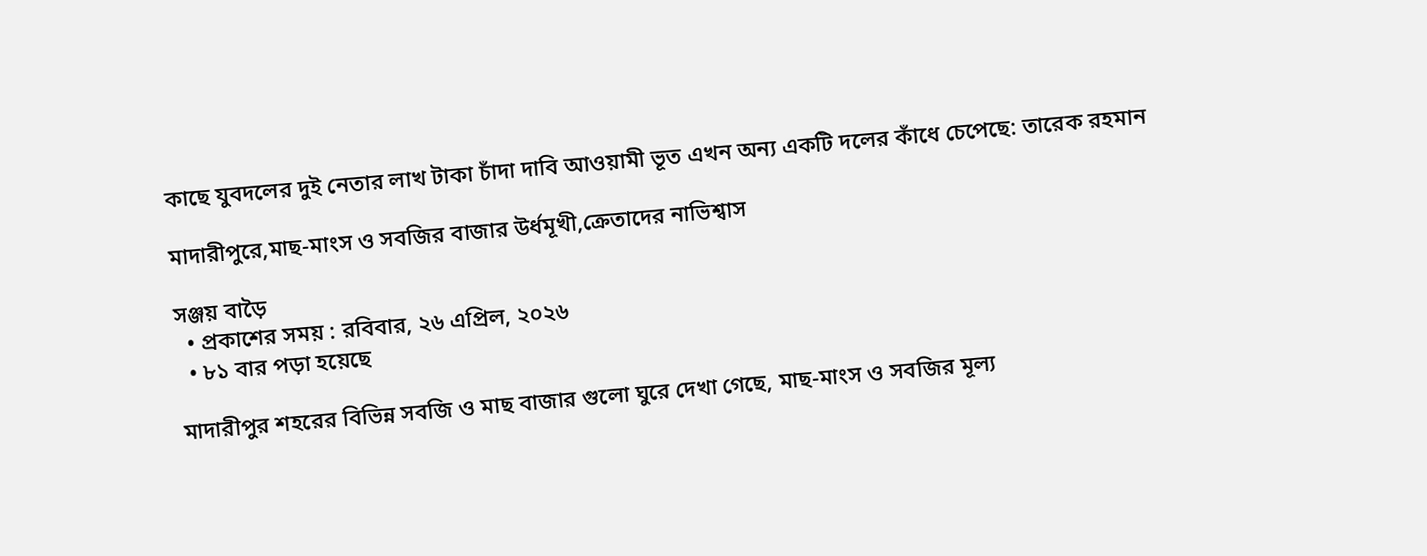কাছে যুবদলের দুই নেতার লাখ টাকা চাঁদা দাবি আওয়ামী ভূত এখন অন্য একটি দলের কাঁধে চেপেছে: তারেক রহমান

মাদারীপুরে,মাছ-মাংস ও সবজির বাজার উর্ধমূখী,ক্রেতাদের নাভিশ্বাস

সঞ্জয় বাড়ৈ
  • প্রকাশের সময় : রবিবার, ২৬ এপ্রিল, ২০২৬
  • ৮১ বার পড়া হয়েছে

মাদারীপুর শহরের বিভিন্ন সবজি ও মাছ বাজার গুলো ঘুরে দেখা গেছে, মাছ-মাংস ও সবজির মূল্য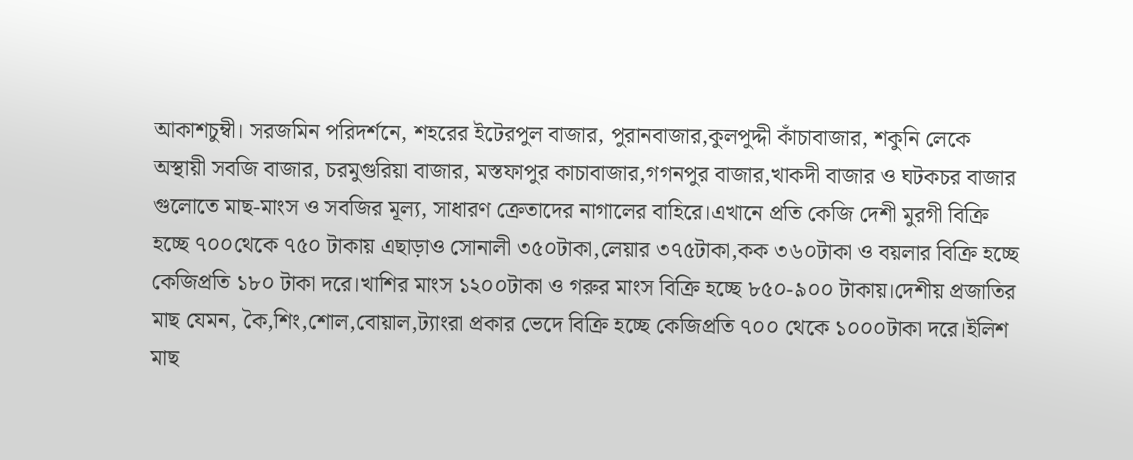আকাশচুম্বী। সরজমিন পরিদর্শনে, শহরের ইটেরপুল বাজার, পুরানবাজার,কুলপুদ্দী কাঁচাবাজার, শকুনি লেকে অস্থায়ী সবজি বাজার, চরমুগুরিয়া বাজার, মস্তফাপুর কাচাবাজার,গগনপুর বাজার,খাকদী বাজার ও ঘটকচর বাজার গুলোতে মাছ-মাংস ও সবজির মূল্য, সাধারণ ক্রেতাদের নাগালের বাহিরে।এখানে প্রতি কেজি দেশী মুরগী বিক্রি হচ্ছে ৭০০থেকে ৭৫০ টাকায় এছাড়াও সোনালী ৩৫০টাকা,লেয়ার ৩৭৫টাকা,কক ৩৬০টাকা ও বয়লার বিক্রি হচ্ছে কেজিপ্রতি ১৮০ টাকা দরে।খাশির মাংস ১২০০টাকা ও গরুর মাংস বিক্রি হচ্ছে ৮৫০-৯০০ টাকায়।দেশীয় প্রজাতির মাছ যেমন, কৈ,শিং,শোল,বোয়াল,ট্যাংরা প্রকার ভেদে বিক্রি হচ্ছে কেজিপ্রতি ৭০০ থেকে ১০০০টাকা দরে।ইলিশ মাছ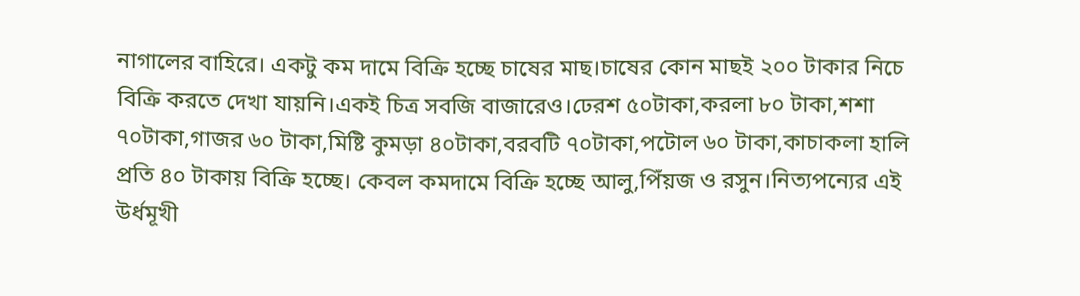নাগালের বাহিরে। একটু কম দামে বিক্রি হচ্ছে চাষের মাছ।চাষের কোন মাছই ২০০ টাকার নিচে বিক্রি করতে দেখা যায়নি।একই চিত্র সবজি বাজারেও।ঢেরশ ৫০টাকা,করলা ৮০ টাকা,শশা ৭০টাকা,গাজর ৬০ টাকা,মিষ্টি কুমড়া ৪০টাকা,বরবটি ৭০টাকা,পটোল ৬০ টাকা,কাচাকলা হালি প্রতি ৪০ টাকায় বিক্রি হচ্ছে। কেবল কমদামে বিক্রি হচ্ছে আলু,পিঁয়জ ও রসুন।নিত্যপন্যের এই উর্ধমূখী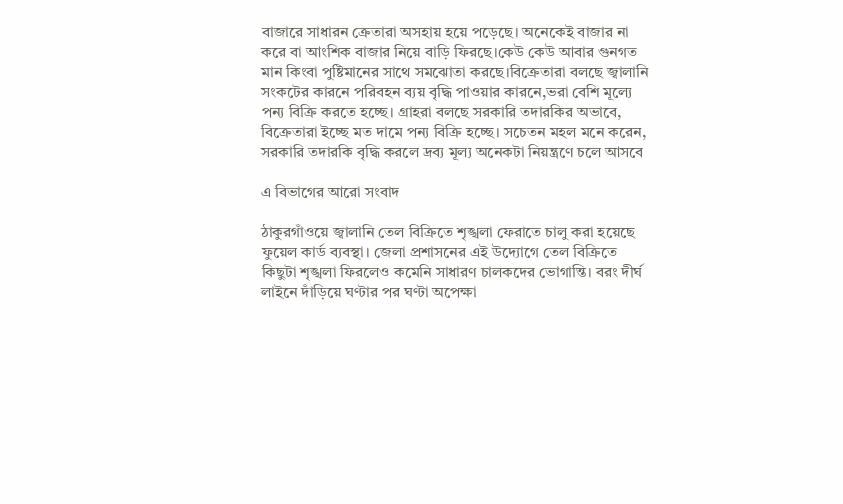বাজারে সাধারন ক্রেতারা অসহায় হয়ে পড়েছে। অনেকেই বাজার না করে বা আংশিক বাজার নিয়ে বাড়ি ফিরছে।কেউ কেউ আবার গুনগত মান কিংবা পুষ্টিমানের সাথে সমঝোতা করছে।বিক্রেতারা বলছে জ্বালানি সংকটের কারনে পরিবহন ব্যয় বৃদ্ধি পাওয়ার কারনে,ভরা বেশি মূল্যে পন্য বিক্রি করতে হচ্ছে। গ্রাহরা বলছে সরকারি তদারকির অভাবে, বিক্রেতারা ইচ্ছে মত দামে পন্য বিক্রি হচ্ছে। সচেতন মহল মনে করেন, সরকারি তদারকি বৃদ্ধি করলে দ্রব্য মূল্য অনেকটা নিয়ন্ত্রণে চলে আসবে

এ বিভাগের আরো সংবাদ

ঠাকুরগাঁওয়ে জ্বালানি তেল বিক্রিতে শৃঙ্খলা ফেরাতে চালু করা হয়েছে ফুয়েল কার্ড ব্যবস্থা। জেলা প্রশাসনের এই উদ্যোগে তেল বিক্রিতে কিছুটা শৃঙ্খলা ফিরলেও কমেনি সাধারণ চালকদের ভোগান্তি। বরং দীর্ঘ লাইনে দাঁড়িয়ে ঘণ্টার পর ঘণ্টা অপেক্ষা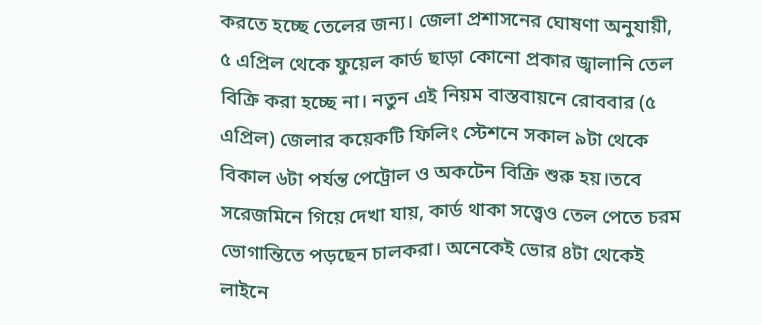করতে হচ্ছে তেলের জন্য। জেলা প্রশাসনের ঘোষণা অনুযায়ী, ৫ এপ্রিল থেকে ফুয়েল কার্ড ছাড়া কোনো প্রকার জ্বালানি তেল বিক্রি করা হচ্ছে না। নতুন এই নিয়ম বাস্তবায়নে রোববার (৫ এপ্রিল) জেলার কয়েকটি ফিলিং স্টেশনে সকাল ৯টা থেকে বিকাল ৬টা পর্যন্ত পেট্রোল ও অকটেন বিক্রি শুরু হয়।তবে সরেজমিনে গিয়ে দেখা যায়, কার্ড থাকা সত্ত্বেও তেল পেতে চরম ভোগান্তিতে পড়ছেন চালকরা। অনেকেই ভোর ৪টা থেকেই লাইনে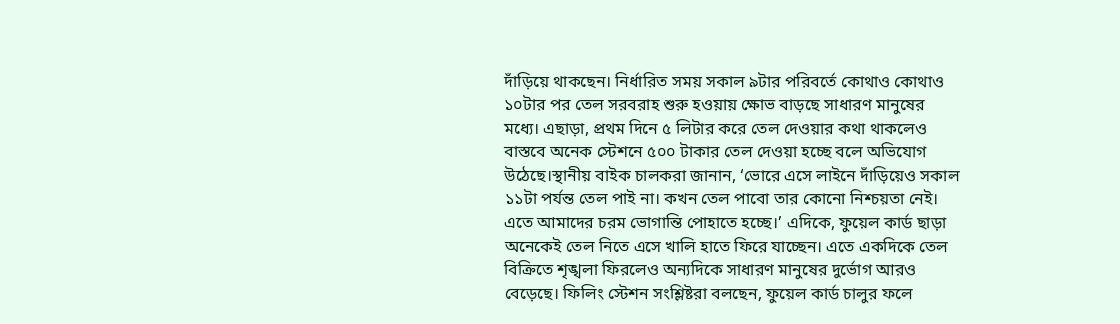দাঁড়িয়ে থাকছেন। নির্ধারিত সময় সকাল ৯টার পরিবর্তে কোথাও কোথাও ১০টার পর তেল সরবরাহ শুরু হওয়ায় ক্ষোভ বাড়ছে সাধারণ মানুষের মধ্যে। এছাড়া, প্রথম দিনে ৫ লিটার করে তেল দেওয়ার কথা থাকলেও বাস্তবে অনেক স্টেশনে ৫০০ টাকার তেল দেওয়া হচ্ছে বলে অভিযোগ উঠেছে।স্থানীয় বাইক চালকরা জানান, ‘ভোরে এসে লাইনে দাঁড়িয়েও সকাল ১১টা পর্যন্ত তেল পাই না। কখন তেল পাবো তার কোনো নিশ্চয়তা নেই। এতে আমাদের চরম ভোগান্তি পোহাতে হচ্ছে।’ এদিকে, ফুয়েল কার্ড ছাড়া অনেকেই তেল নিতে এসে খালি হাতে ফিরে যাচ্ছেন। এতে একদিকে তেল বিক্রিতে শৃঙ্খলা ফিরলেও অন্যদিকে সাধারণ মানুষের দুর্ভোগ আরও বেড়েছে। ফিলিং স্টেশন সংশ্লিষ্টরা বলছেন, ফুয়েল কার্ড চালুর ফলে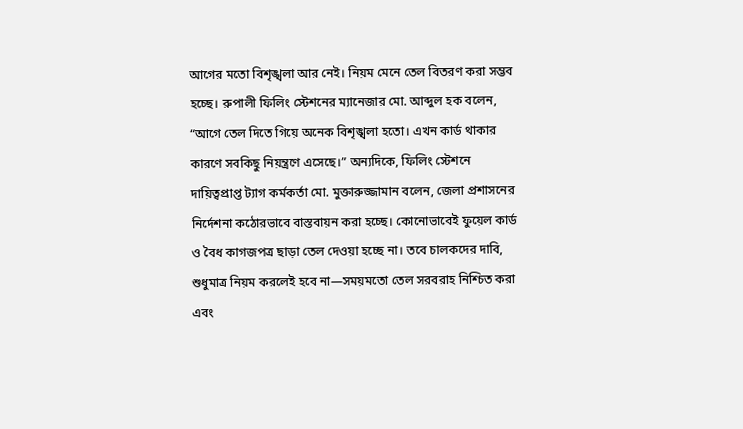আগের মতো বিশৃঙ্খলা আর নেই। নিয়ম মেনে তেল বিতরণ করা সম্ভব হচ্ছে। রুপালী ফিলিং স্টেশনের ম্যানেজার মো. আব্দুল হক বলেন, “আগে তেল দিতে গিয়ে অনেক বিশৃঙ্খলা হতো। এখন কার্ড থাকার কারণে সবকিছু নিয়ন্ত্রণে এসেছে।” অন্যদিকে, ফিলিং স্টেশনে দায়িত্বপ্রাপ্ত ট্যাগ কর্মকর্তা মো. মুক্তারুজ্জামান বলেন, জেলা প্রশাসনের নির্দেশনা কঠোরভাবে বাস্তবায়ন করা হচ্ছে। কোনোভাবেই ফুয়েল কার্ড ও বৈধ কাগজপত্র ছাড়া তেল দেওয়া হচ্ছে না। তবে চালকদের দাবি, শুধুমাত্র নিয়ম করলেই হবে না—সময়মতো তেল সরবরাহ নিশ্চিত করা এবং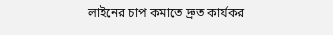লাইনের চাপ কমাতে দ্রুত কার্যকর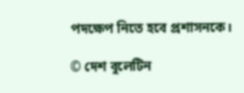পদক্ষেপ নিতে হবে প্রশাসনকে।

© দেশ বুলেটিন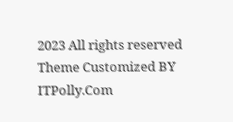2023 All rights reserved
Theme Customized BY ITPolly.Com